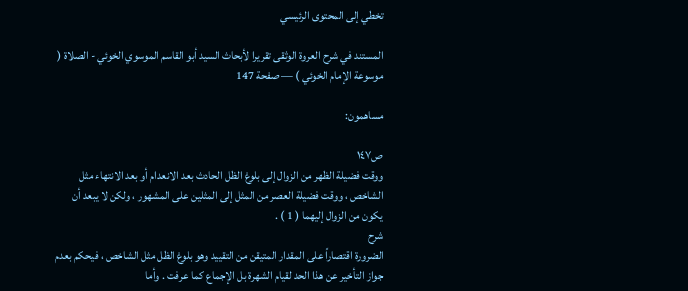تخطي إلى المحتوى الرئيسي

المستند في شرح العروة الوثقى تقريرا لأبحاث السيد أبو القاسم الموسوي الخوئي - الصلاة ( موسوعة الإمام الخوئي ) — صفحة 147

مساهمون:

ص١٤٧
ووقت فضيلة الظهر من الزوال إلى بلوغ الظل الحادث بعد الانعدام أو بعد الانتهاء مثل الشاخص ، ووقت فضيلة العصر من المثل إلى المثلين على المشهور ، ولكن لا يبعد أن يكون من الزوال إليهما ( 1 ) .
شرح
الضرورة اقتصاراً على المقدار المتيقن من التقييد وهو بلوغ الظل مثل الشاخص ، فيحكم بعدم جواز التأخير عن هذا الحد لقيام الشهرة بل الإجماع كما عرفت . وأما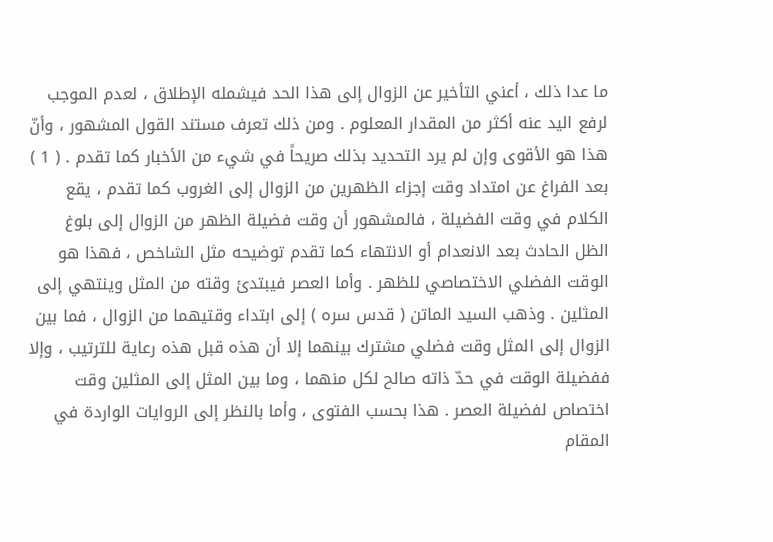ما عدا ذلك ، أعني التأخير عن الزوال إلى هذا الحد فيشمله الإطلاق ، لعدم الموجب لرفع اليد عنه أكثر من المقدار المعلوم . ومن ذلك تعرف مستند القول المشهور ، وأنّ هذا هو الأقوى وإن لم يرد التحديد بذلك صريحاً في شيء من الأخبار كما تقدم . ( 1 ) بعد الفراغ عن امتداد وقت إجزاء الظهرين من الزوال إلى الغروب كما تقدم ، يقع الكلام في وقت الفضيلة ، فالمشهور أن وقت فضيلة الظهر من الزوال إلى بلوغ الظل الحادث بعد الانعدام أو الانتهاء كما تقدم توضيحه مثل الشاخص ، فهذا هو الوقت الفضلي الاختصاصي للظهر . وأما العصر فيبتدئ وقته من المثل وينتهي إلى المثلين . وذهب السيد الماتن ( قدس سره ) إلى ابتداء وقتيهما من الزوال ، فما بين الزوال إلى المثل وقت فضلي مشترك بينهما إلا أن هذه قبل هذه رعاية للترتيب ، وإلا ففضيلة الوقت في حدّ ذاته صالح لكل منهما ، وما بين المثل إلى المثلين وقت اختصاص لفضيلة العصر . هذا بحسب الفتوى ، وأما بالنظر إلى الروايات الواردة في المقام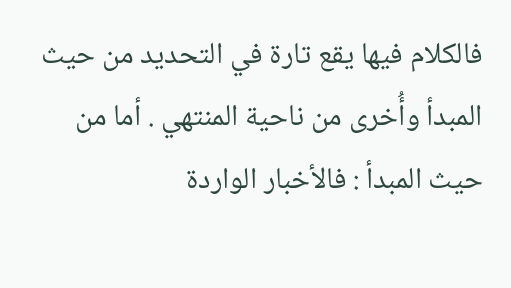فالكلام فيها يقع تارة في التحديد من حيث المبدأ وأُخرى من ناحية المنتهي . أما من حيث المبدأ : فالأخبار الواردة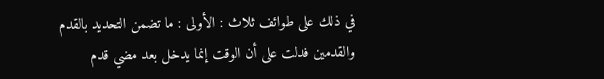في ذلك على طوائف ثلاث : الأولى : ما تضمن التحديد بالقدم والقدمين فدلت على أن الوقت إنما يدخل بعد مضي قدم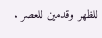للظهر وقدمين للعصر .